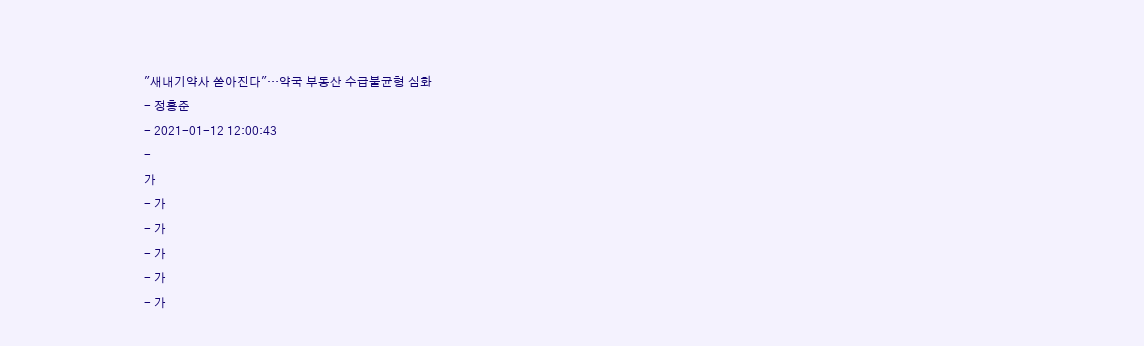"새내기약사 쏟아진다"…약국 부동산 수급불균형 심화
- 정흥준
- 2021-01-12 12:00:43
-
가
- 가
- 가
- 가
- 가
- 가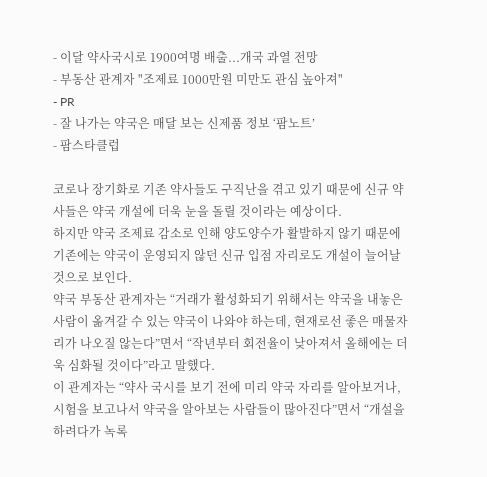- 이달 약사국시로 1900여명 배출...개국 과열 전망
- 부동산 관계자 "조제료 1000만원 미만도 관심 높아져"
- PR
- 잘 나가는 약국은 매달 보는 신제품 정보 ‘팜노트’
- 팜스타클럽

코로나 장기화로 기존 약사들도 구직난을 겪고 있기 때문에 신규 약사들은 약국 개설에 더욱 눈을 돌릴 것이라는 예상이다.
하지만 약국 조제료 감소로 인해 양도양수가 활발하지 않기 때문에 기존에는 약국이 운영되지 않던 신규 입점 자리로도 개설이 늘어날 것으로 보인다.
약국 부동산 관계자는 “거래가 활성화되기 위해서는 약국을 내놓은 사람이 옮겨갈 수 있는 약국이 나와야 하는데, 현재로선 좋은 매물자리가 나오질 않는다”면서 “작년부터 회전율이 낮아져서 올해에는 더욱 심화될 것이다”라고 말했다.
이 관계자는 “약사 국시를 보기 전에 미리 약국 자리를 알아보거나, 시험을 보고나서 약국을 알아보는 사람들이 많아진다”면서 “개설을 하려다가 녹록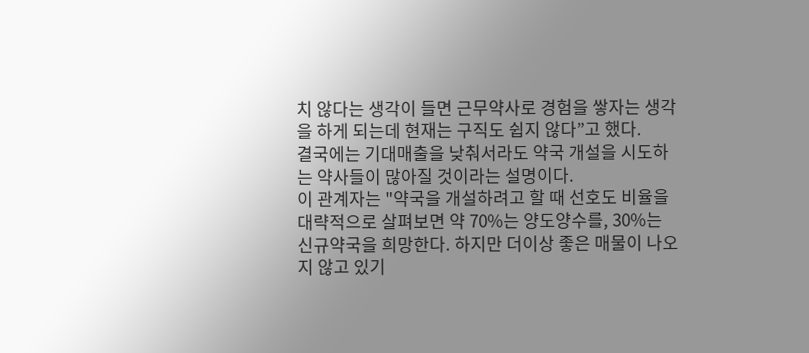치 않다는 생각이 들면 근무약사로 경험을 쌓자는 생각을 하게 되는데 현재는 구직도 쉽지 않다”고 했다.
결국에는 기대매출을 낮춰서라도 약국 개설을 시도하는 약사들이 많아질 것이라는 설명이다.
이 관계자는 "약국을 개설하려고 할 때 선호도 비율을 대략적으로 살펴보면 약 70%는 양도양수를, 30%는 신규약국을 희망한다. 하지만 더이상 좋은 매물이 나오지 않고 있기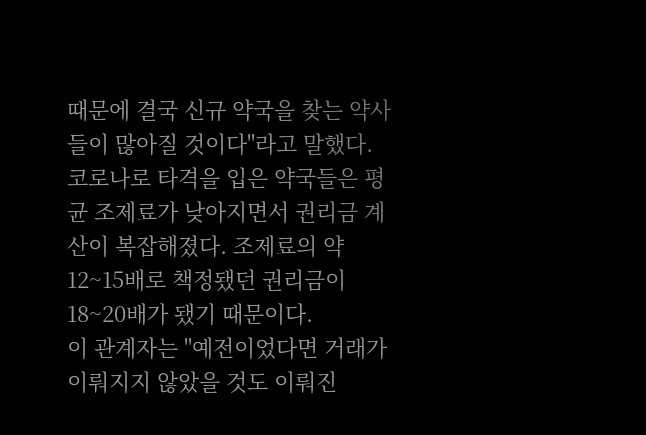때문에 결국 신규 약국을 찾는 약사들이 많아질 것이다"라고 말했다.
코로나로 타격을 입은 약국들은 평균 조제료가 낮아지면서 권리금 계산이 복잡해졌다. 조제료의 약 12~15배로 책정됐던 권리금이 18~20배가 됐기 때문이다.
이 관계자는 "예전이었다면 거래가 이뤄지지 않았을 것도 이뤄진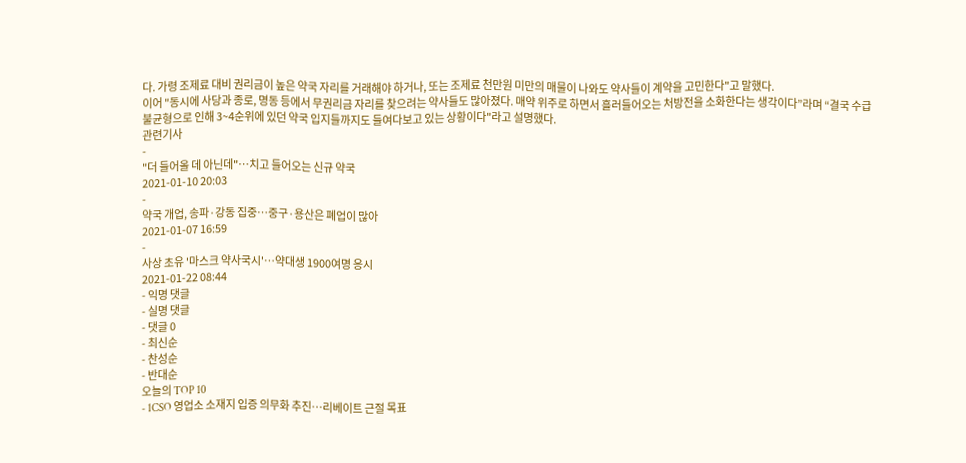다. 가령 조제료 대비 권리금이 높은 약국 자리를 거래해야 하거나, 또는 조제료 천만원 미만의 매물이 나와도 약사들이 계약을 고민한다"고 말했다.
이어 "동시에 사당과 종로, 명동 등에서 무권리금 자리를 찾으려는 약사들도 많아졌다. 매약 위주로 하면서 흘러들어오는 처방전을 소화한다는 생각이다”라며 “결국 수급불균형으로 인해 3~4순위에 있던 약국 입지들까지도 들여다보고 있는 상황이다"라고 설명했다.
관련기사
-
"더 들어올 데 아닌데"…치고 들어오는 신규 약국
2021-01-10 20:03
-
약국 개업, 송파·강동 집중…중구·용산은 폐업이 많아
2021-01-07 16:59
-
사상 초유 '마스크 약사국시'…약대생 1900여명 응시
2021-01-22 08:44
- 익명 댓글
- 실명 댓글
- 댓글 0
- 최신순
- 찬성순
- 반대순
오늘의 TOP 10
- 1CSO 영업소 소재지 입증 의무화 추진…리베이트 근절 목표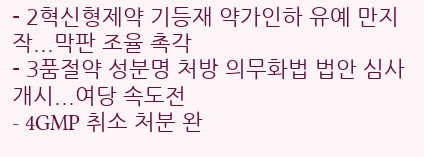- 2혁신형제약 기등재 약가인하 유예 만지작...막판 조율 촉각
- 3품절약 성분명 처방 의무화법 법안 심사 개시...여당 속도전
- 4GMP 취소 처분 완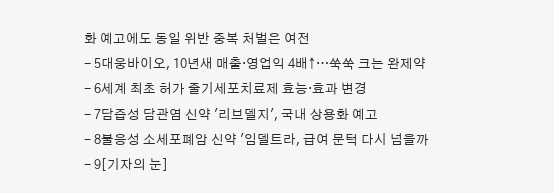화 예고에도 동일 위반 중복 처벌은 여전
- 5대웅바이오, 10년새 매출·영업익 4배↑…쑥쑥 크는 완제약
- 6세계 최초 허가 줄기세포치료제 효능·효과 변경
- 7담즙성 담관염 신약 '리브델지', 국내 상용화 예고
- 8불응성 소세포폐암 신약 '임델트라, 급여 문턱 다시 넘을까
- 9[기자의 눈]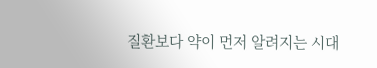질환보다 약이 먼저 알려지는 시대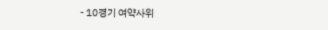- 10경기 여약사위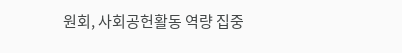원회, 사회공헌활동 역량 집중